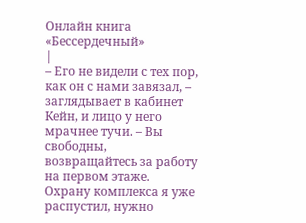Онлайн книга «Бессердечный»
|
– Его не видели с тех пор, как он с нами завязал, – заглядывает в кабинет Кейн, и лицо у него мрачнее тучи. – Вы свободны, возвращайтесь за работу на первом этаже. Охрану комплекса я уже распустил, нужно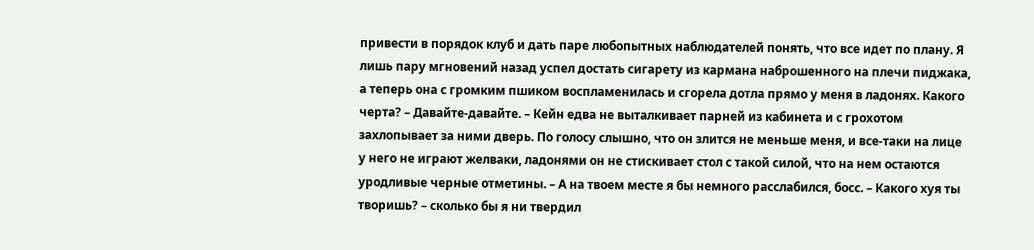привести в порядок клуб и дать паре любопытных наблюдателей понять, что все идет по плану. Я лишь пару мгновений назад успел достать сигарету из кармана наброшенного на плечи пиджака, а теперь она с громким пшиком воспламенилась и сгорела дотла прямо у меня в ладонях. Какого черта? – Давайте-давайте. – Кейн едва не выталкивает парней из кабинета и с грохотом захлопывает за ними дверь. По голосу слышно, что он злится не меньше меня, и все-таки на лице у него не играют желваки, ладонями он не стискивает стол с такой силой, что на нем остаются уродливые черные отметины. – А на твоем месте я бы немного расслабился, босс. – Какого хуя ты творишь? – сколько бы я ни твердил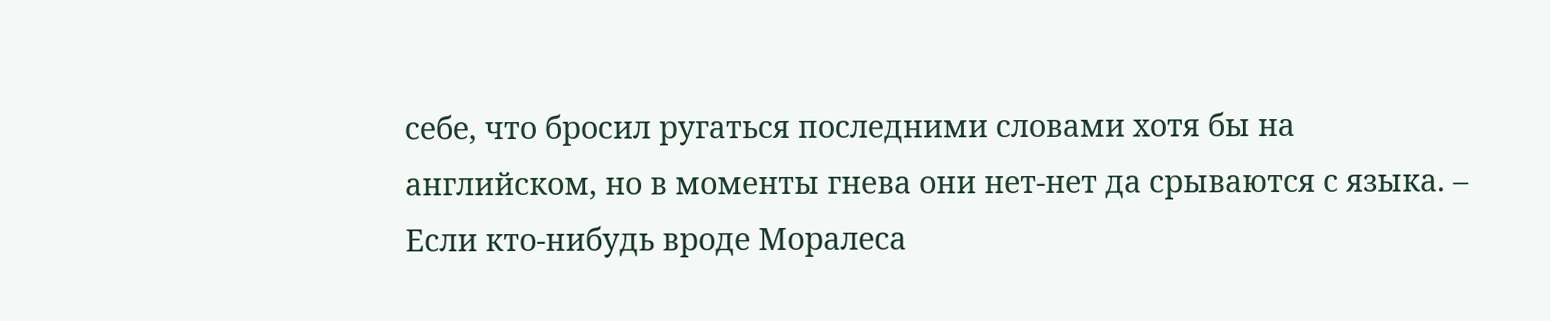себе, что бросил ругаться последними словами хотя бы на английском, но в моменты гнева они нет-нет да срываются с языка. – Если кто-нибудь вроде Моралеса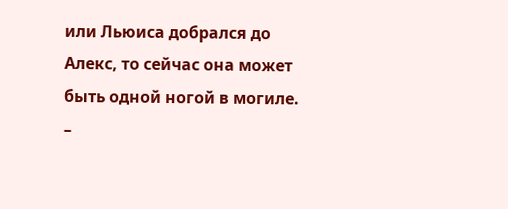или Льюиса добрался до Алекс, то сейчас она может быть одной ногой в могиле. –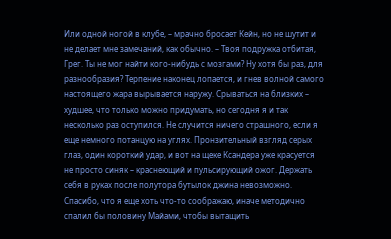Или одной ногой в клубе, – мрачно бросает Кейн, но не шутит и не делает мне замечаний, как обычно. – Твоя подружка отбитая, Грег. Ты не мог найти кого-нибудь с мозгами? Ну хотя бы раз, для разнообразия? Терпение наконец лопается, и гнев волной самого настоящего жара вырывается наружу. Срываться на близких – худшее, что только можно придумать, но сегодня я и так несколько раз оступился. Не случится ничего страшного, если я еще немного потанцую на углях. Пронзительный взгляд серых глаз, один короткий удар, и вот на щеке Ксандера уже красуется не просто синяк – краснеющий и пульсирующий ожог. Держать себя в руках после полутора бутылок джина невозможно. Спасибо, что я еще хоть что-то соображаю, иначе методично спалил бы половину Майами, чтобы вытащить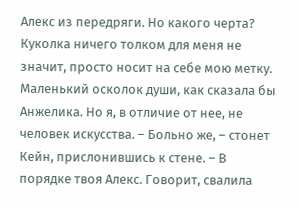Алекс из передряги. Но какого черта? Куколка ничего толком для меня не значит, просто носит на себе мою метку. Маленький осколок души, как сказала бы Анжелика. Но я, в отличие от нее, не человек искусства. – Больно же, – стонет Кейн, прислонившись к стене. – В порядке твоя Алекс. Говорит, свалила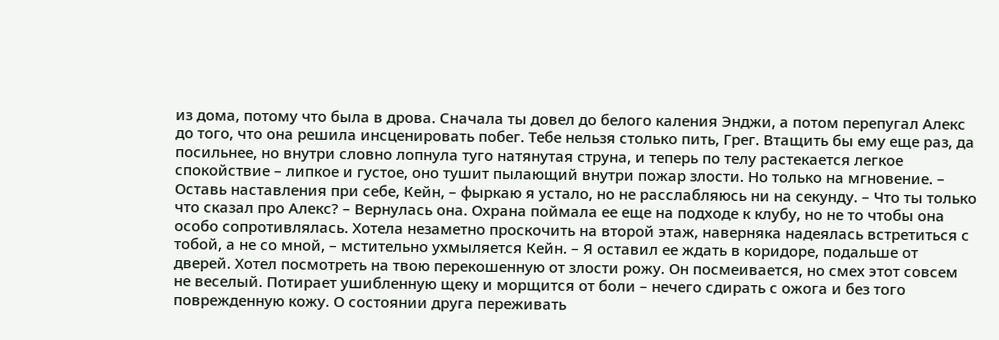из дома, потому что была в дрова. Сначала ты довел до белого каления Энджи, а потом перепугал Алекс до того, что она решила инсценировать побег. Тебе нельзя столько пить, Грег. Втащить бы ему еще раз, да посильнее, но внутри словно лопнула туго натянутая струна, и теперь по телу растекается легкое спокойствие – липкое и густое, оно тушит пылающий внутри пожар злости. Но только на мгновение. – Оставь наставления при себе, Кейн, – фыркаю я устало, но не расслабляюсь ни на секунду. – Что ты только что сказал про Алекс? – Вернулась она. Охрана поймала ее еще на подходе к клубу, но не то чтобы она особо сопротивлялась. Хотела незаметно проскочить на второй этаж, наверняка надеялась встретиться с тобой, а не со мной, – мстительно ухмыляется Кейн. – Я оставил ее ждать в коридоре, подальше от дверей. Хотел посмотреть на твою перекошенную от злости рожу. Он посмеивается, но смех этот совсем не веселый. Потирает ушибленную щеку и морщится от боли – нечего сдирать с ожога и без того поврежденную кожу. О состоянии друга переживать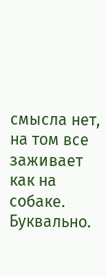смысла нет, на том все заживает как на собаке. Буквально.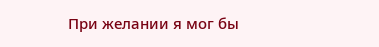При желании я мог бы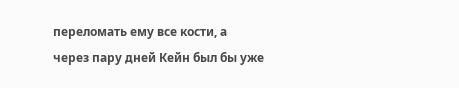переломать ему все кости, а через пару дней Кейн был бы уже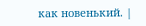как новенький. |